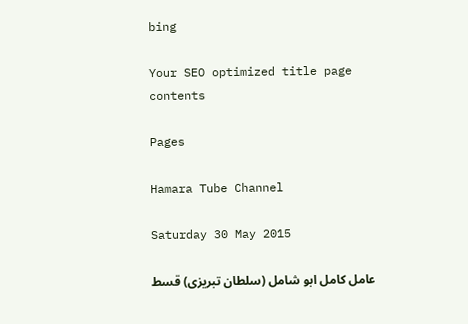bing

Your SEO optimized title page contents

Pages

Hamara Tube Channel

Saturday 30 May 2015

عامل کامل ابو شامل (سلطان تبریزی) قسط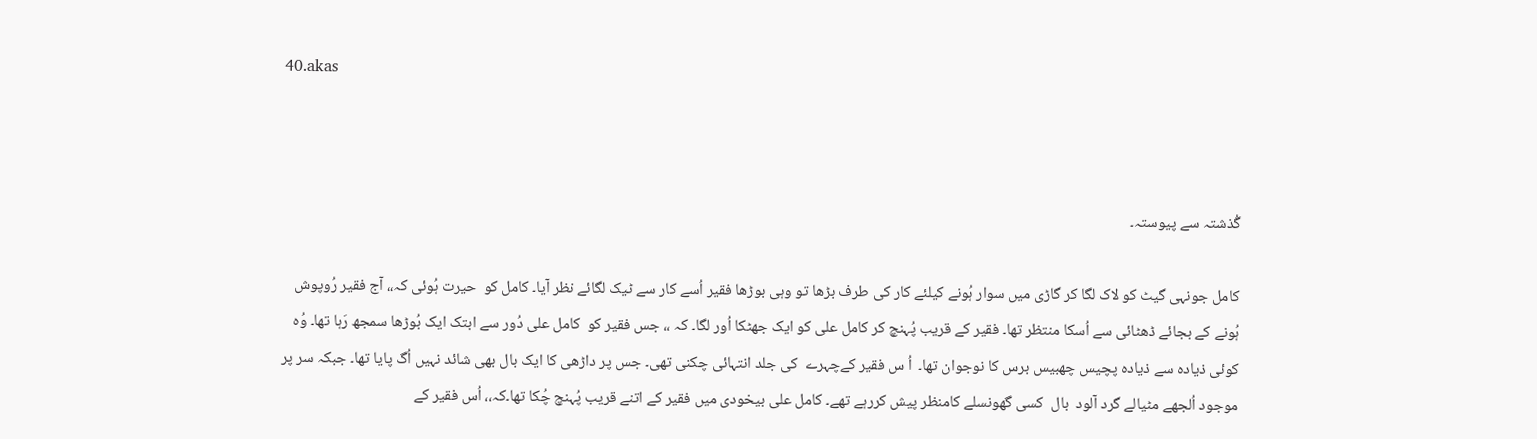40.akas



گُذشتہ سے پیوستہ۔

کامل جونہی گیٹ کو لاک لگا کر گاڑی میں سوار ہُونے کیلئے کار کی طرف بڑھا تو وہی بوڑھا فقیر اُسے کار سے ٹیک لگائے نظر آیا۔ کامل کو  حیرت ہُوئی کہ،، آج فقیر رُوپوش ہُونے کے بجائے ڈھٹائی سے اُسکا منتظر تھا۔ فقیر کے قریب پُہنچ کر کامل علی کو ایک جھٹکا اُور لگا۔ کہ ،، جس فقیر کو  کامل علی دُور سے ابتک ایک بُوڑھا سمجھ رَہا تھا۔ وُہ کوئی ذیادہ سے ذیادہ پچیس چھبیس برس کا نوجوان تھا۔  اُ س فقیر کےچہرے  کی جلد انتہائی چکنی تھی۔ جس پر داڑھی کا ایک بال بھی شائد نہیں اُگ پایا تھا۔ جبکہ سر پر موجود اُلجھے مٹیالے گرد آلود  بال  کسی گھونسلے کامنظر پیش کررہے تھے۔ کامل علی بیخودی میں فقیر کے اتنے قریب پُہنچ چُکا تھا۔کہ،، اُس فقیر کے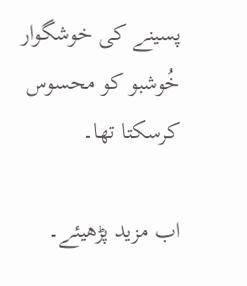پسینے کی خوشگوار خُوشبو کو محسوس کرسکتا تھا۔

اب مزید پڑھیئے۔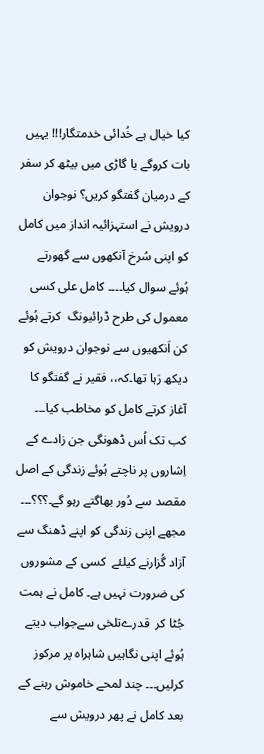کیا خیال ہے خُدائی خدمتگار!!! یہیں بات کروگے یا گاڑی میں بیٹھ کر سفر کے درمیان گفتگو کریں؟ نوجوان درویش نے استہزائیہ انداز میں کامل کو اپنی سُرخ آنکھوں سے گھورتے ہُوئے سوال کیا۔۔۔۔ کامل علی کسی معمول کی طرح ڈرائیونگ  کرتے ہُوئے کن اَنکھیوں سے نوجوان درویش کو دیکھ رَہا تھا۔کہ،، فقیر نے گفتگو کا آغاز کرتے کامل کو مخاطب کیا۔۔۔ کب تک اُس ڈھونگی جن زادے کے اِشاروں پر ناچتے ہُوئے زندگی کے اصل مقصد سے دُور بھاگتے رہو گے۔؟؟؟۔۔۔  مجھے اپنی زندگی کو اپنے ڈھنگ سے آزاد گُزارنے کیلئے  کسی کے مشوروں کی ضرورت نہیں ہے۔ کامل نے ہمت  جُٹا کر  قدرےتلخی سےجواب دیتے ہُوئے اپنی نگاہیں شاہراہ پر مرکوز کرلیں۔۔۔ چند لمحے خاموش رہنے کے بعد کامل نے پھر درویش سے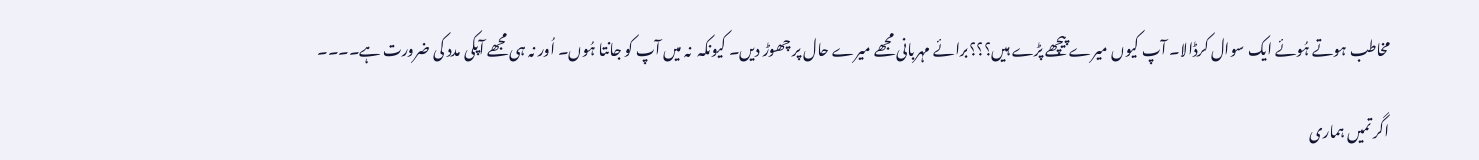مخاطب ہوتے ہُوئے ایک سوال کرڈالا۔ آپ کیوں میرے پیچھے پڑے ہیں؟؟؟برائے مہربانی مجھے میرے حال پر چھوڑ دیں۔ کیونکہ  نہ میں آپ کو جانتا ہُوں۔ اُور نہ ہی مجھے آپکی مدد کی ضرورت ہے۔۔۔۔

اگر تمیں ہماری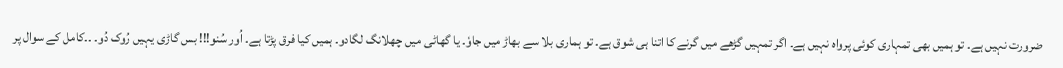ضرورت نہیں ہے۔ تو ہمیں بھی تمہاری کوئی پرواہ نہیں ہے۔ اگر تمہیں گڑھے میں گرنے کا اتنا ہی شوق ہے۔ تو ہماری بلا سے بھاڑ میں جاوٗ۔ یا گھاٹی میں چھلانگ لگادو۔ ہمیں کیا فرق پڑتا ہے۔ اُور سُنو!!! بس گاڑی یہیں رُوک دُو۔ ۔۔کامل کے سوال پر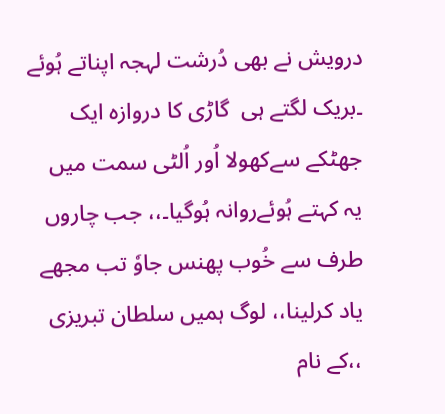درویش نے بھی دُرشت لہجہ اپناتے ہُوئے ۔بریک لگتے ہی  گاڑی کا دروازہ ایک جھٹکے سےکھولا اُور اُلٹی سمت میں  یہ کہتے ہُوئےروانہ ہُوگیا۔،، جب چاروں طرف سے خُوب پھنس جاوٗ تب مجھے یاد کرلینا،، لوگ ہمیں سلطان تبریزی ،،کے نام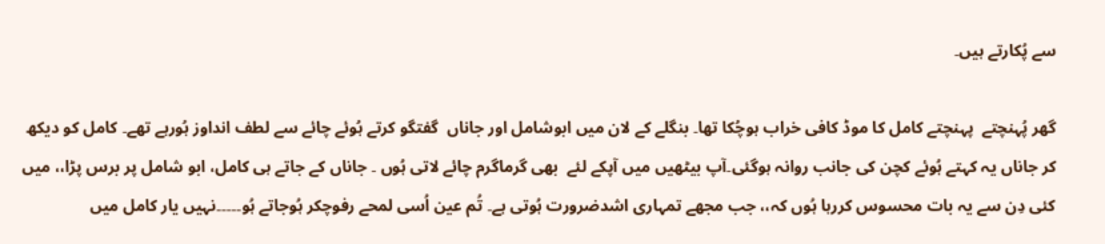سے پُکارتے ہیں۔

گھر پُہنچتے  پہنچتے کامل کا موڈ کافی خراب ہوچُکا تھا۔ بنگلے کے لان میں ابوشامل اور جاناں  گفتگو کرتے ہُوئے چائے سے لطف انداوز ہُورہے تھے۔ کامل کو دیکھ کر جاناں یہ کہتے ہُوئے کچن کی جانب روانہ ہوگئی۔آپ بیٹھیں میں آپکے لئے  بھی گرماگرم چائے لاتی ہُوں ۔ جاناں کے جاتے ہی کامل، ابو شامل پر برس پڑا،، میں کئی دِن سے یہ بات محسوس کررہا ہُوں کہ،، جب مجھے تمہاری اشدضرورت ہُوتی ہے۔ تُم عین اُسی لمحے رفوچکر ہُوجاتے ہُو۔۔۔۔۔نہیں یار کامل میں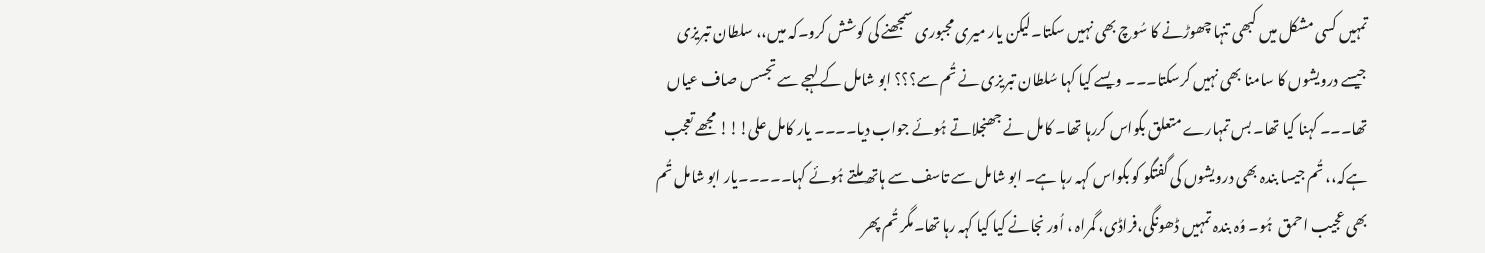تمہیں کسی مشکل میں کبھی تنہا چھوڑنے کا سُوچ بھی نہیں سکتا۔لیکن یار میری مجبوری سمجھنے کی کوشش کرو۔کہ میں،، سلطان تبریزی جیسے درویشوں کا سامنا بھی نہیں کرسکتا۔۔۔ ویسے کیا کہا سُلطان تبریزی نے تُم سے؟؟؟ ابو شامل کے لہجے سے تجسس صاف عیاں تھا۔۔۔ کہنا کیا تھا۔ بس تمہارے متعلق بکواس کررہا تھا۔ کامل نے جھنجلاتے ہُوئے جواب دیا۔۔۔۔ یار کامل علی!!! مجھے تعجب ہےکہ،، تُم جیسا بندہ بھی درویشوں کی گفتگو کو بکواس کہہ رہا ہے۔ ابو شامل سے تاسف سے ہاتھ ملتے ہُوئے کہا۔۔۔۔۔یار ابو شامل تُم بھی عجیب احمق  ہُو۔ وُہ بندہ تمہیں ڈھونگی،فراڈی، گمراہ ، اُور نجانے کیا کیا کہہ رہا تھا۔مگر تُم پھر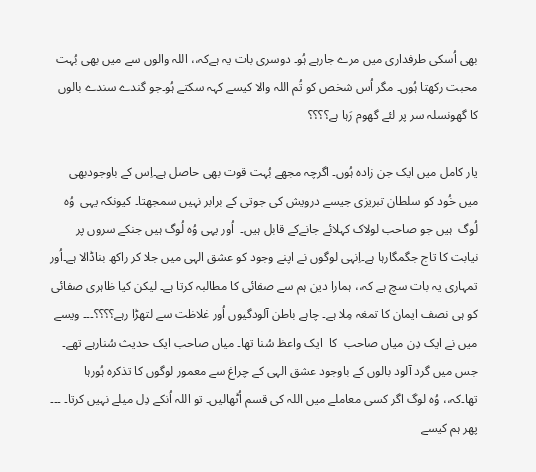بھی اُسکی طرفداری میں مرے جارہے ہُو۔ دوسری بات یہ ہےکہ،، اللہ والوں سے میں بھی بُہت محبت رکھتا ہُوں۔ مگر اُس شخص کو تُم اللہ والا کیسے کہہ سکتے ہُو۔جو گندے سندے بالوں کا گھونسلہ سر پر لئے گھوم رَہا ہے؟؟؟؟

یار کامل میں ایک جن زادہ ہُوں۔ اگرچہ مجھے بُہت قوت بھی حاصل ہے۔اِس کے باوجودبھی میں خُود کو سلطان تبریزی جیسے درویش کی جوتی کے برابر نہیں سمجھتا۔ کیونکہ یہی  وُہ لُوگ  ہیں جو صاحب لولاک کہلائے جانےکے قابل ہیں۔  اُور یہی وُہ لُوگ ہیں جنکے سروں پر نیابت کا تاج جگمگارہا ہے۔اِنہی لوگوں نے اپنے وجود کو عشق الہی میں جلا کر راکھ بناڈالا ہے۔اُور تمہاری یہ بات سچ ہے کہ،، ہمارا دین ہم سے صفائی کا مطالبہ کرتا ہے۔ لیکن کیا ظاہری صفائی کو ہی نصف ایمان کا تمغہ مِلا ہے۔ چاہے باطن آلودگیوں اُور غلاظت سے لتھڑا رہے؟؟؟؟۔۔۔ ویسے میں نے ایک دِن میاں صاحب  کا  ایک واعظ سُنا تھا۔ میاں صاحب ایک حدیث سُنارہے تھے۔ جس میں گرد آلود بالوں کے باوجود عشق الہی کے چراغ سے معمور لوگوں کا تذکرہ ہُورہا تھا۔کہ،، وُہ لوگ اگر کسی معاملے میں اللہ کی قسم اُٹھالیں۔ تو اللہ اُنکے دِل میلے نہیں کرتا۔ ۔۔۔ پھر ہم کیسے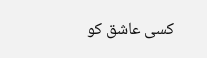کسی عاشق کو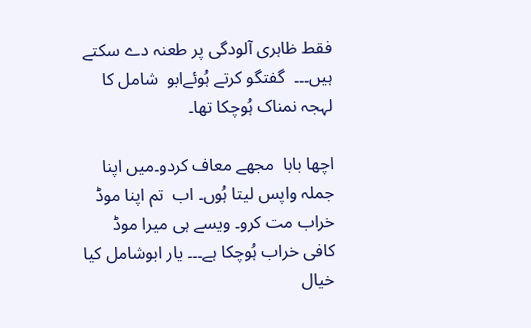فقط ظاہری آلودگی پر طعنہ دے سکتے ہیں۔۔۔  گفتگو کرتے ہُوئےابو  شامل کا لہجہ نمناک ہُوچکا تھا۔

اچھا بابا  مجھے معاف کردو۔میں اپنا جملہ واپس لیتا ہُوں۔ اب  تم اپنا موڈ خراب مت کرو۔ ویسے ہی میرا موڈ کافی خراب ہُوچکا ہے۔۔۔ یار ابوشامل کیا خیال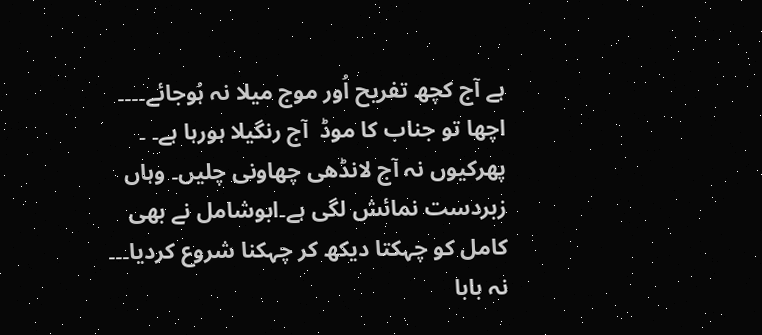ہے آج کچھ تفریح اُور موج میلا نہ ہُوجائے۔۔۔۔ اچھا تو جناب کا موڈ  آج رنگیلا ہورہا ہے۔ ۔ پھرکیوں نہ آج لانڈھی چھاونی چلیں۔ وہاں زبردست نمائش لگی ہے۔ابوشامل نے بھی کامل کو چہکتا دیکھ کر چہکنا شروع کردیا۔۔۔ نہ بابا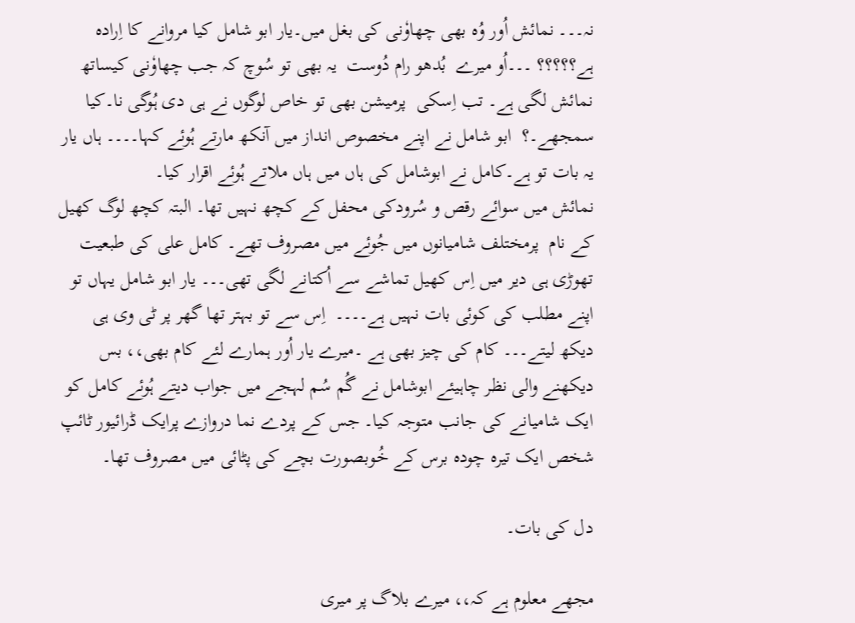نہ۔۔۔ نمائش اُور وُہ بھی چھاوٗنی کی بغل میں۔یار ابو شامل کیا مروانے کا اِرادہ ہے؟؟؟؟؟ ۔۔۔اُو میرے  بُدھو رام دُوست  یہ بھی تو سُوچ کہ جب چھاوٗنی کیساتھ نمائش لگی ہے۔ تب اِسکی  پرمیشن بھی تو خاص لوگوں نے ہی دی ہُوگی نا۔کیا سمجھے۔؟  ابو شامل نے اپنے مخصوص انداز میں آنکھ مارتے ہُوئے کہا۔۔۔۔ ہاں یار یہ بات تو ہے۔کامل نے ابوشامل کی ہاں میں ہاں ملاتے ہُوئے اقرار کیا۔
نمائش میں سوائے رقص و سُرودکی محفل کے کچھ نہیں تھا۔ البتہ کچھ لوگ کھیل کے نام  پرمختلف شامیانوں میں جُوئے میں مصروف تھے۔ کامل علی کی طبعیت تھوڑی ہی دیر میں اِس کھیل تماشے سے اُکتانے لگی تھی۔۔۔ یار ابو شامل یہاں تو اپنے مطلب کی کوئی بات نہیں ہے۔۔۔۔  اِس سے تو بہتر تھا گھر پر ٹی وی ہی دیکھ لیتے۔۔۔ کام کی چیز بھی ہے ۔میرے یار اُور ہمارے لئے کام بھی،، بس دیکھنے والی نظر چاہیئے ابوشامل نے گُم سُم لہجے میں جواب دیتے ہُوئے کامل کو ایک شامیانے کی جانب متوجہ کیا۔ جس کے پردے نما دروازے پرایک ڈرائیور ٹائپ شخص ایک تیرہ چودہ برس کے خُوبصورت بچے کی پٹائی میں مصروف تھا۔

دل کی بات۔

مجھے معلوم ہے کہ،، میرے بلاگ پر میری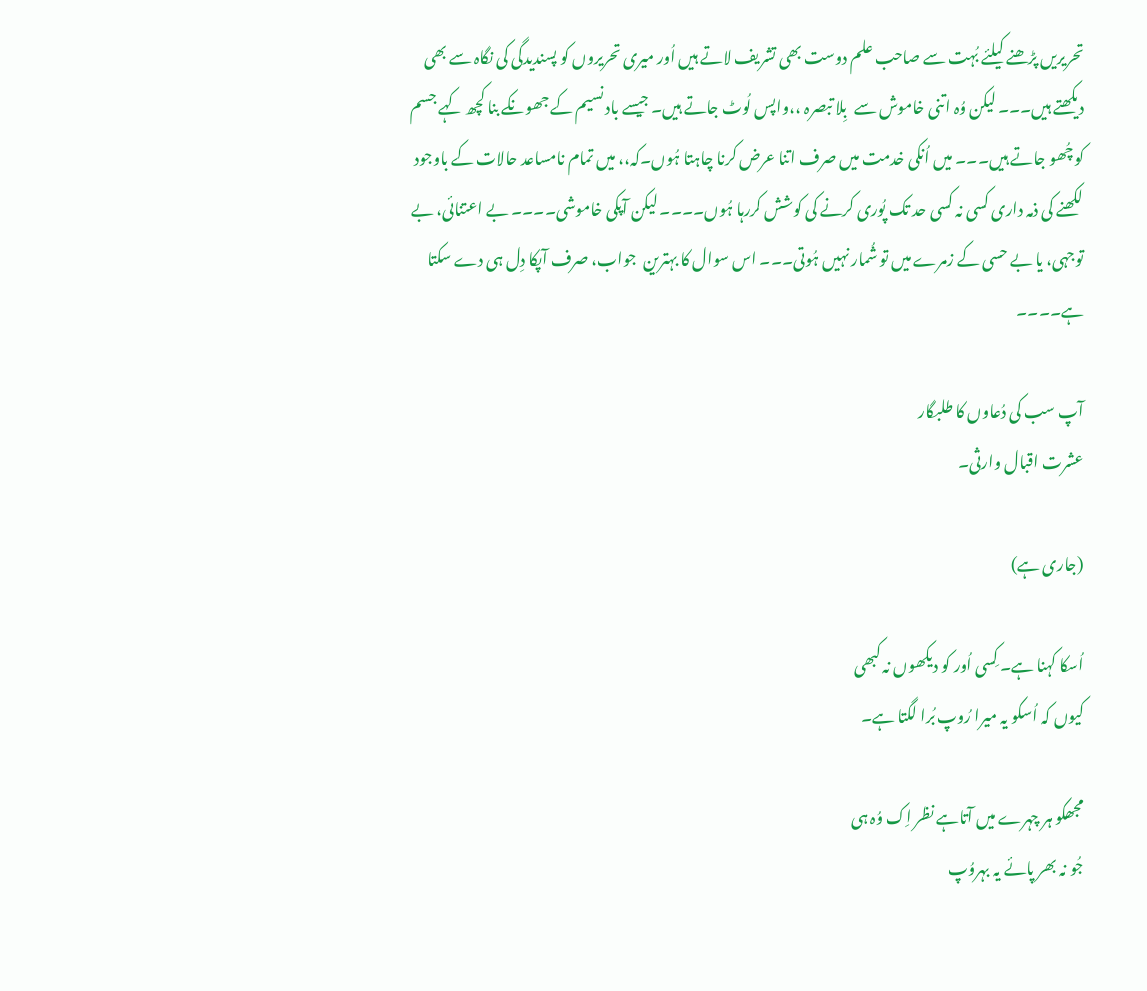تحریریں پڑھنے کیلئے بُہت سے صاحب علم دوست بھی تشریف لاتے ہیں اُور میری تحریروں کو پسندیدگی کی نگاہ سے بھی دیکھتے ہیں۔۔۔ لیکن وُہ اتنی خاموش سے  بِلا تبصرہ ،،واپس لُوٹ جاتے ہیں۔ جیسے باد نسیم کے جھونکے بنا کچھ کہے جسم کو چُھو جاتے ہیں۔۔۔ میں اُنکی خدمت میں صرف اتنا عرض کرنا چاہتا ہُوں۔کہ،، میں تمام نامساعد حالات کے باوجود لکھنے کی ذمہ داری کسی نہ کسی حد تک پُوری کرنے کی کوشش کررہا ہُوں۔۔۔۔ لیکن آپکی خاموشی۔۔۔۔ بے اعتنائی، بے توجہی، یا بے حسی کے زمرے میں تو شُمار نہیں ہُوتی۔۔۔ اس سوال کا بہترین  جواب، صرف آپکا دِل ہی دے سکتا ہے۔۔۔۔

آپ سب کی دُعاوں کا طلبگار
عشرت اقبال وارثی۔

(جاری ہے)

اُسکا کہنا ہے۔ کِسی اُور کو دیکھوں نہ کبھی
کیوں کہ اُسکو یہ میرا رُوپ بُرا لگتا ہے۔

مجھکو ہر چہرے میں آتاہے نظر اِک وُہ ہی
جُو نہ بھر پائے یہ بہروُپ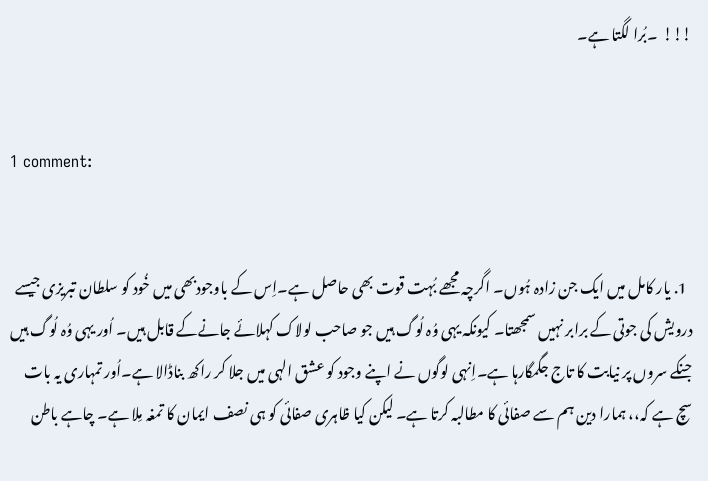!!!  ۔بُرا لگتا ہے۔


1 comment:


  1. یار کامل میں ایک جن زادہ ہُوں۔ اگرچہ مجھے بُہت قوت بھی حاصل ہے۔اِس کے باوجودبھی میں خُود کو سلطان تبریزی جیسے درویش کی جوتی کے برابر نہیں سمجھتا۔ کیونکہ یہی وُہ لُوگ ہیں جو صاحب لولاک کہلائے جانےکے قابل ہیں۔ اُور یہی وُہ لُوگ ہیں جنکے سروں پر نیابت کا تاج جگمگارہا ہے۔اِنہی لوگوں نے اپنے وجود کو عشق الہی میں جلا کر راکھ بناڈالا ہے۔اُور تمہاری یہ بات سچ ہے کہ،، ہمارا دین ہم سے صفائی کا مطالبہ کرتا ہے۔ لیکن کیا ظاہری صفائی کو ہی نصف ایمان کا تمغہ مِلا ہے۔ چاہے باطن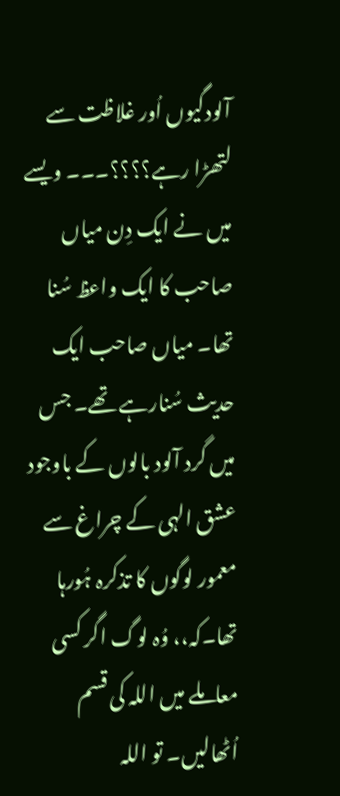آلودگیوں اُور غلاظت سے لتھڑا رہے؟؟؟؟۔۔۔ ویسے میں نے ایک دِن میاں صاحب کا ایک واعظ سُنا تھا۔ میاں صاحب ایک حدیث سُنارہے تھے۔ جس میں گرد آلود بالوں کے باوجود عشق الہی کے چراغ سے معمور لوگوں کا تذکرہ ہُورہا تھا۔کہ،، وُہ لوگ اگر کسی معاملے میں اللہ کی قسم اُٹھالیں۔ تو اللہ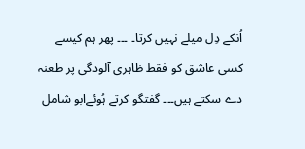اُنکے دِل میلے نہیں کرتا۔ ۔۔۔ پھر ہم کیسے کسی عاشق کو فقط ظاہری آلودگی پر طعنہ دے سکتے ہیں۔۔۔ گفتگو کرتے ہُوئےابو شامل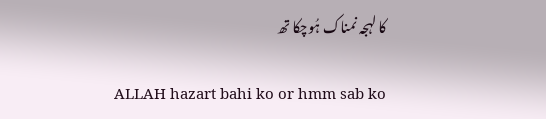کا لہجہ نمناک ہُوچکا تھ

    ALLAH hazart bahi ko or hmm sab ko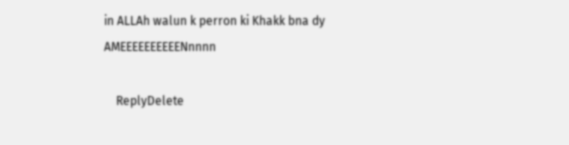in ALLAh walun k perron ki Khakk bna dy AMEEEEEEEEEENnnnn

    ReplyDelete